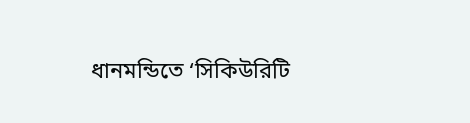ধানমন্ডিতে ‘সিকিউরিটি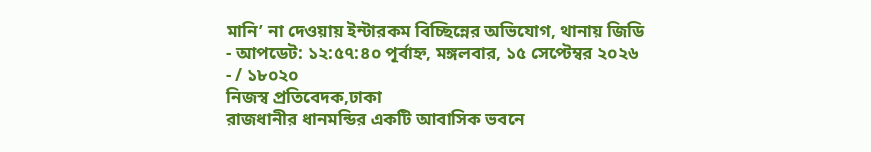মানি’ না দেওয়ায় ইন্টারকম বিচ্ছিন্নের অভিযোগ, থানায় জিডি
- আপডেট: ১২:৫৭:৪০ পূর্বাহ্ন, মঙ্গলবার, ১৫ সেপ্টেম্বর ২০২৬
- / ১৮০২০
নিজস্ব প্রতিবেদক,ঢাকা
রাজধানীর ধানমন্ডির একটি আবাসিক ভবনে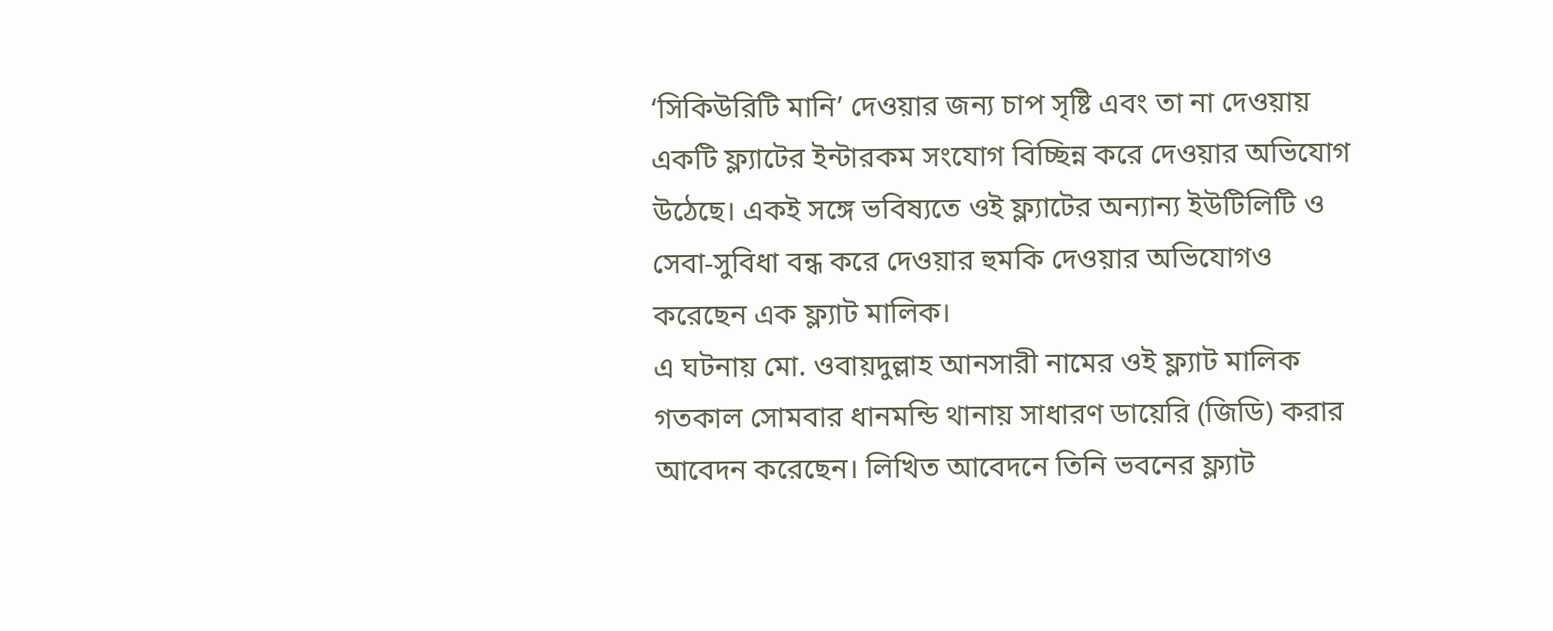‘সিকিউরিটি মানি’ দেওয়ার জন্য চাপ সৃষ্টি এবং তা না দেওয়ায় একটি ফ্ল্যাটের ইন্টারকম সংযোগ বিচ্ছিন্ন করে দেওয়ার অভিযোগ উঠেছে। একই সঙ্গে ভবিষ্যতে ওই ফ্ল্যাটের অন্যান্য ইউটিলিটি ও সেবা-সুবিধা বন্ধ করে দেওয়ার হুমকি দেওয়ার অভিযোগও করেছেন এক ফ্ল্যাট মালিক।
এ ঘটনায় মো. ওবায়দুল্লাহ আনসারী নামের ওই ফ্ল্যাট মালিক গতকাল সোমবার ধানমন্ডি থানায় সাধারণ ডায়েরি (জিডি) করার আবেদন করেছেন। লিখিত আবেদনে তিনি ভবনের ফ্ল্যাট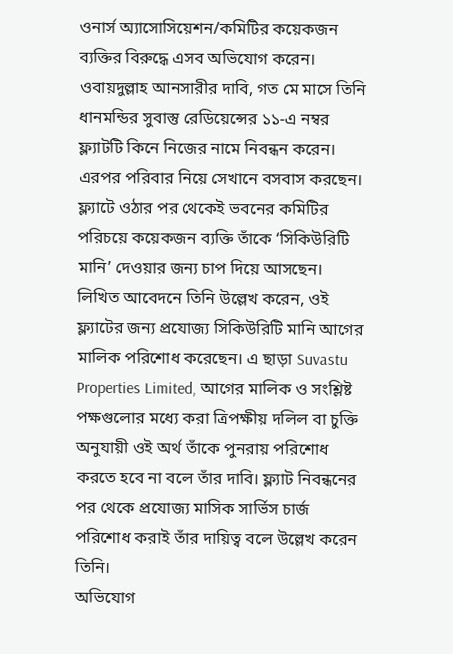ওনার্স অ্যাসোসিয়েশন/কমিটির কয়েকজন ব্যক্তির বিরুদ্ধে এসব অভিযোগ করেন।
ওবায়দুল্লাহ আনসারীর দাবি, গত মে মাসে তিনি ধানমন্ডির সুবাস্তু রেডিয়েন্সের ১১-এ নম্বর ফ্ল্যাটটি কিনে নিজের নামে নিবন্ধন করেন। এরপর পরিবার নিয়ে সেখানে বসবাস করছেন। ফ্ল্যাটে ওঠার পর থেকেই ভবনের কমিটির পরিচয়ে কয়েকজন ব্যক্তি তাঁকে ‘সিকিউরিটি মানি’ দেওয়ার জন্য চাপ দিয়ে আসছেন।
লিখিত আবেদনে তিনি উল্লেখ করেন, ওই ফ্ল্যাটের জন্য প্রযোজ্য সিকিউরিটি মানি আগের মালিক পরিশোধ করেছেন। এ ছাড়া Suvastu Properties Limited, আগের মালিক ও সংশ্লিষ্ট পক্ষগুলোর মধ্যে করা ত্রিপক্ষীয় দলিল বা চুক্তি অনুযায়ী ওই অর্থ তাঁকে পুনরায় পরিশোধ করতে হবে না বলে তাঁর দাবি। ফ্ল্যাট নিবন্ধনের পর থেকে প্রযোজ্য মাসিক সার্ভিস চার্জ পরিশোধ করাই তাঁর দায়িত্ব বলে উল্লেখ করেন তিনি।
অভিযোগ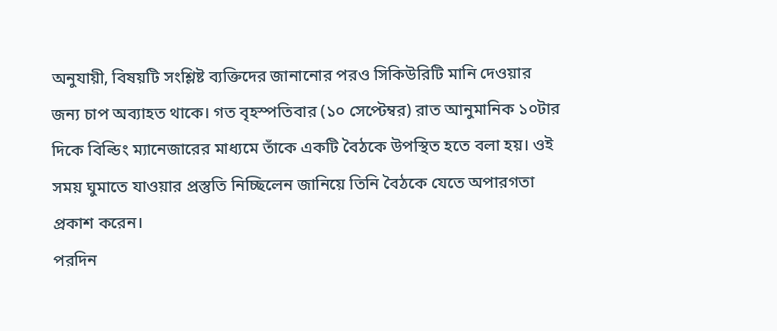অনুযায়ী, বিষয়টি সংশ্লিষ্ট ব্যক্তিদের জানানোর পরও সিকিউরিটি মানি দেওয়ার জন্য চাপ অব্যাহত থাকে। গত বৃহস্পতিবার (১০ সেপ্টেম্বর) রাত আনুমানিক ১০টার দিকে বিল্ডিং ম্যানেজারের মাধ্যমে তাঁকে একটি বৈঠকে উপস্থিত হতে বলা হয়। ওই সময় ঘুমাতে যাওয়ার প্রস্তুতি নিচ্ছিলেন জানিয়ে তিনি বৈঠকে যেতে অপারগতা প্রকাশ করেন।
পরদিন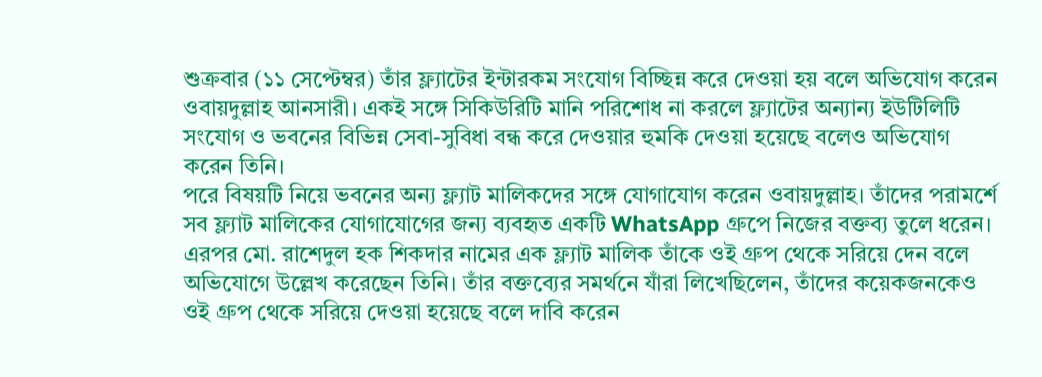শুক্রবার (১১ সেপ্টেম্বর) তাঁর ফ্ল্যাটের ইন্টারকম সংযোগ বিচ্ছিন্ন করে দেওয়া হয় বলে অভিযোগ করেন ওবায়দুল্লাহ আনসারী। একই সঙ্গে সিকিউরিটি মানি পরিশোধ না করলে ফ্ল্যাটের অন্যান্য ইউটিলিটি সংযোগ ও ভবনের বিভিন্ন সেবা-সুবিধা বন্ধ করে দেওয়ার হুমকি দেওয়া হয়েছে বলেও অভিযোগ করেন তিনি।
পরে বিষয়টি নিয়ে ভবনের অন্য ফ্ল্যাট মালিকদের সঙ্গে যোগাযোগ করেন ওবায়দুল্লাহ। তাঁদের পরামর্শে সব ফ্ল্যাট মালিকের যোগাযোগের জন্য ব্যবহৃত একটি WhatsApp গ্রুপে নিজের বক্তব্য তুলে ধরেন। এরপর মো. রাশেদুল হক শিকদার নামের এক ফ্ল্যাট মালিক তাঁকে ওই গ্রুপ থেকে সরিয়ে দেন বলে অভিযোগে উল্লেখ করেছেন তিনি। তাঁর বক্তব্যের সমর্থনে যাঁরা লিখেছিলেন, তাঁদের কয়েকজনকেও ওই গ্রুপ থেকে সরিয়ে দেওয়া হয়েছে বলে দাবি করেন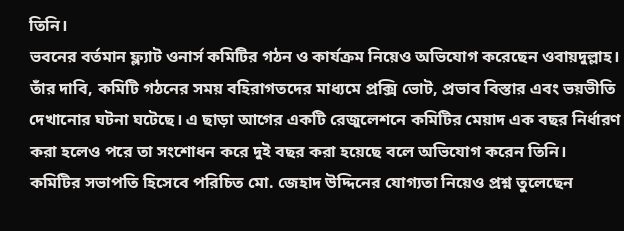তিনি।
ভবনের বর্তমান ফ্ল্যাট ওনার্স কমিটির গঠন ও কার্যক্রম নিয়েও অভিযোগ করেছেন ওবায়দুল্লাহ। তাঁর দাবি, কমিটি গঠনের সময় বহিরাগতদের মাধ্যমে প্রক্সি ভোট, প্রভাব বিস্তার এবং ভয়ভীতি দেখানোর ঘটনা ঘটেছে। এ ছাড়া আগের একটি রেজুলেশনে কমিটির মেয়াদ এক বছর নির্ধারণ করা হলেও পরে তা সংশোধন করে দুই বছর করা হয়েছে বলে অভিযোগ করেন তিনি।
কমিটির সভাপতি হিসেবে পরিচিত মো. জেহাদ উদ্দিনের যোগ্যতা নিয়েও প্রশ্ন তুলেছেন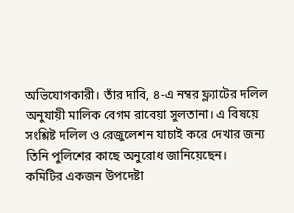অভিযোগকারী। তাঁর দাবি, ৪-এ নম্বর ফ্ল্যাটের দলিল অনুযায়ী মালিক বেগম রাবেয়া সুলতানা। এ বিষয়ে সংশ্লিষ্ট দলিল ও রেজুলেশন যাচাই করে দেখার জন্য তিনি পুলিশের কাছে অনুরোধ জানিয়েছেন।
কমিটির একজন উপদেষ্টা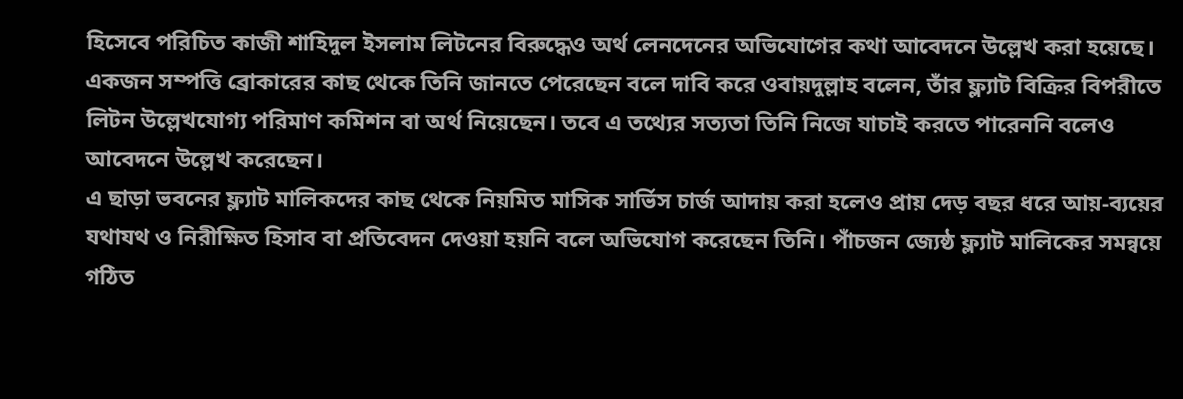হিসেবে পরিচিত কাজী শাহিদুল ইসলাম লিটনের বিরুদ্ধেও অর্থ লেনদেনের অভিযোগের কথা আবেদনে উল্লেখ করা হয়েছে। একজন সম্পত্তি ব্রোকারের কাছ থেকে তিনি জানতে পেরেছেন বলে দাবি করে ওবায়দুল্লাহ বলেন, তাঁর ফ্ল্যাট বিক্রির বিপরীতে লিটন উল্লেখযোগ্য পরিমাণ কমিশন বা অর্থ নিয়েছেন। তবে এ তথ্যের সত্যতা তিনি নিজে যাচাই করতে পারেননি বলেও আবেদনে উল্লেখ করেছেন।
এ ছাড়া ভবনের ফ্ল্যাট মালিকদের কাছ থেকে নিয়মিত মাসিক সার্ভিস চার্জ আদায় করা হলেও প্রায় দেড় বছর ধরে আয়-ব্যয়ের যথাযথ ও নিরীক্ষিত হিসাব বা প্রতিবেদন দেওয়া হয়নি বলে অভিযোগ করেছেন তিনি। পাঁচজন জ্যেষ্ঠ ফ্ল্যাট মালিকের সমন্বয়ে গঠিত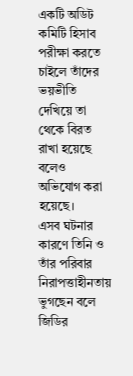একটি অডিট কমিটি হিসাব পরীক্ষা করতে চাইলে তাঁদের ভয়ভীতি দেখিয়ে তা থেকে বিরত রাখা হয়েছে বলেও অভিযোগ করা হয়েছে।
এসব ঘটনার কারণে তিনি ও তাঁর পরিবার নিরাপত্তাহীনতায় ভুগছেন বলে জিডির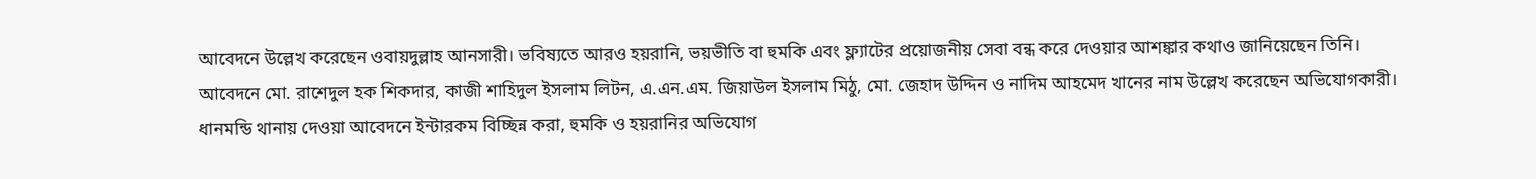আবেদনে উল্লেখ করেছেন ওবায়দুল্লাহ আনসারী। ভবিষ্যতে আরও হয়রানি, ভয়ভীতি বা হুমকি এবং ফ্ল্যাটের প্রয়োজনীয় সেবা বন্ধ করে দেওয়ার আশঙ্কার কথাও জানিয়েছেন তিনি।
আবেদনে মো. রাশেদুল হক শিকদার, কাজী শাহিদুল ইসলাম লিটন, এ.এন.এম. জিয়াউল ইসলাম মিঠু, মো. জেহাদ উদ্দিন ও নাদিম আহমেদ খানের নাম উল্লেখ করেছেন অভিযোগকারী।
ধানমন্ডি থানায় দেওয়া আবেদনে ইন্টারকম বিচ্ছিন্ন করা, হুমকি ও হয়রানির অভিযোগ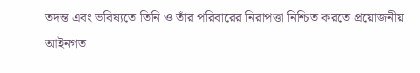তদন্ত এবং ভবিষ্যতে তিনি ও তাঁর পরিবারের নিরাপত্তা নিশ্চিত করতে প্রয়োজনীয় আইনগত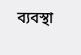ব্যবস্থা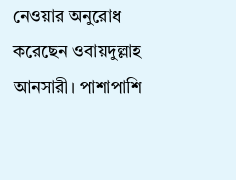নেওয়ার অনুরোধ করেছেন ওবায়দুল্লাহ আনসারী। পাশাপাশি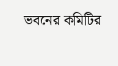ভবনের কমিটির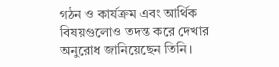গঠন ও কার্যক্রম এবং আর্থিক বিষয়গুলোও তদন্ত করে দেখার অনুরোধ জানিয়েছেন তিনি।